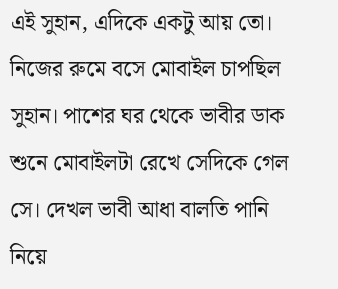এই সুহান, এদিকে একটু আয় তো। নিজের রুমে বসে মোবাইল চাপছিল সুহান। পাশের ঘর থেকে ভাবীর ডাক শুনে মোবাইলটা রেখে সেদিকে গেল সে। দেখল ভাবী আধা বালতি পানি নিয়ে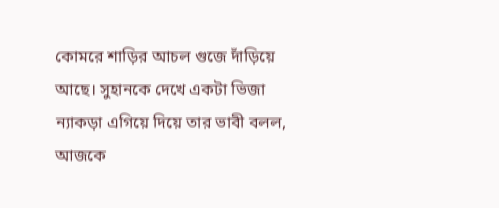কোমরে শাড়ির আচল গুজে দাঁড়িয়ে আছে। সুহানকে দেখে একটা ভিজা ন্যাকড়া এগিয়ে দিয়ে তার ভাবী বলল, আজকে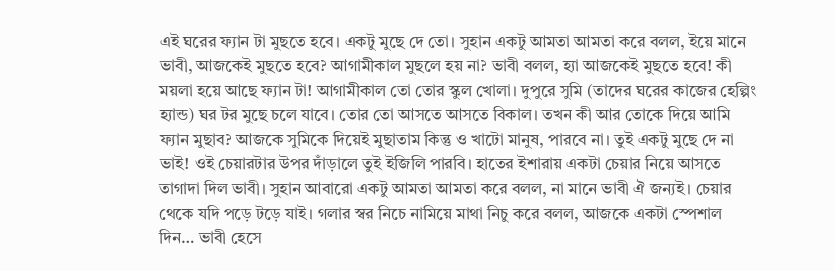এই ঘরের ফ্যান টা মুছতে হবে। একটু মুছে দে তো। সুহান একটু আমতা আমতা করে বলল, ইয়ে মানে ভাবী, আজকেই মুছতে হবে? আগামীকাল মুছলে হয় না? ভাবী বলল, হ্যা আজকেই মুছতে হবে! কী ময়লা হয়ে আছে ফ্যান টা! আগামীকাল তো তোর স্কুল খোলা। দুপুরে সুমি (তাদের ঘরের কাজের হেল্পিং হ্যান্ড) ঘর টর মুছে চলে যাবে। তোর তো আসতে আসতে বিকাল। তখন কী আর তোকে দিয়ে আমি ফ্যান মুছাব? আজকে সুমিকে দিয়েই মুছাতাম কিন্তু ও খাটো মানুষ, পারবে না। তুই একটু মুছে দে না ভাই! ওই চেয়ারটার উপর দাঁড়ালে তুই ইজিলি পারবি। হাতের ইশারায় একটা চেয়ার নিয়ে আসতে তাগাদা দিল ভাবী। সুহান আবারো একটু আমতা আমতা করে বলল, না মানে ভাবী ঐ জন্যই। চেয়ার থেকে যদি পড়ে টড়ে যাই। গলার স্বর নিচে নামিয়ে মাথা নিচু করে বলল, আজকে একটা স্পেশাল দিন… ভাবী হেসে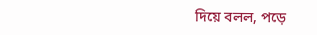দিয়ে বলল, পড়ে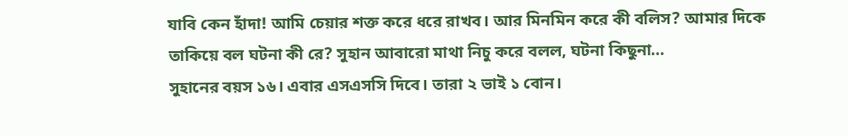যাবি কেন হাঁদা! আমি চেয়ার শক্ত করে ধরে রাখব। আর মিনমিন করে কী বলিস? আমার দিকে তাকিয়ে বল ঘটনা কী রে? সুহান আবারো মাথা নিচু করে বলল, ঘটনা কিছুনা…
সুহানের বয়স ১৬। এবার এসএসসি দিবে। তারা ২ ভাই ১ বোন।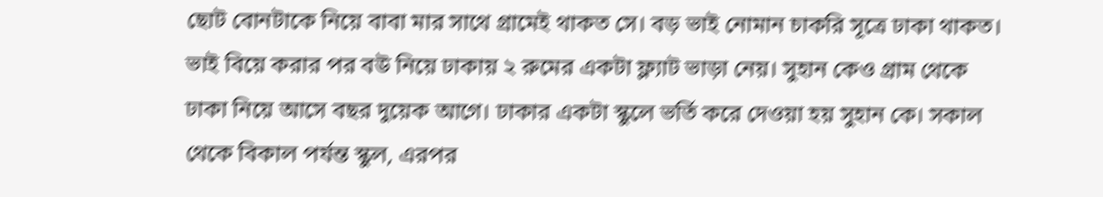ছোট বোনটাকে নিয়ে বাবা মার সাথে গ্রামেই থাকত সে। বড় ভাই নোমান চাকরি সূত্রে ঢাকা থাকত। ভাই বিয়ে করার পর বউ নিয়ে ঢাকায় ২ রুমের একটা ফ্ল্যাট ভাড়া নেয়। সুহান কেও গ্রাম থেকে ঢাকা নিয়ে আসে বছর দুয়েক আগে। ঢাকার একটা স্কুলে ভর্তি করে দেওয়া হয় সুহান কে। সকাল থেকে বিকাল পর্যন্ত স্কুল, এরপর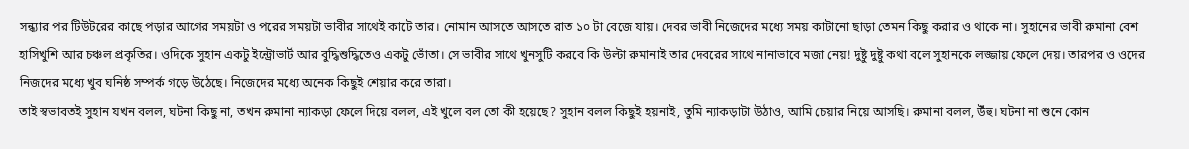সন্ধ্যার পর টিউটরের কাছে পড়ার আগের সময়টা ও পরের সময়টা ভাবীর সাথেই কাটে তার। নোমান আসতে আসতে রাত ১০ টা বেজে যায়। দেবর ভাবী নিজেদের মধ্যে সময় কাটানো ছাড়া তেমন কিছু করার ও থাকে না। সুহানের ভাবী রুমানা বেশ হাসিখুশি আর চঞ্চল প্রকৃতির। ওদিকে সুহান একটু ইন্ট্রোভার্ট আর বুদ্ধিশুদ্ধিতেও একটু ভোঁতা। সে ভাবীর সাথে খুনসুটি করবে কি উল্টা রুমানাই তার দেবরের সাথে নানাভাবে মজা নেয়! দুষ্টু দুষ্টু কথা বলে সুহানকে লজ্জায় ফেলে দেয়। তারপর ও ওদের নিজদের মধ্যে খুব ঘনিষ্ঠ সম্পর্ক গড়ে উঠেছে। নিজেদের মধ্যে অনেক কিছুই শেয়ার করে তারা।
তাই স্বভাবতই সুহান যখন বলল, ঘটনা কিছু না, তখন রুমানা ন্যাকড়া ফেলে দিয়ে বলল, এই খুলে বল তো কী হয়েছে? সুহান বলল কিছুই হয়নাই, তুমি ন্যাকড়াটা উঠাও, আমি চেয়ার নিয়ে আসছি। রুমানা বলল, উঁহু। ঘটনা না শুনে কোন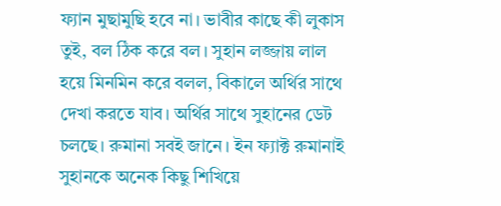ফ্যান মুছামুছি হবে না। ভাবীর কাছে কী লুকাস তুই, বল ঠিক করে বল। সুহান লজ্জায় লাল হয়ে মিনমিন করে বলল, বিকালে অর্থির সাথে দেখা করতে যাব। অর্থির সাথে সুহানের ডেট চলছে। রুমানা সবই জানে। ইন ফ্যাক্ট রুমানাই সুহানকে অনেক কিছু শিখিয়ে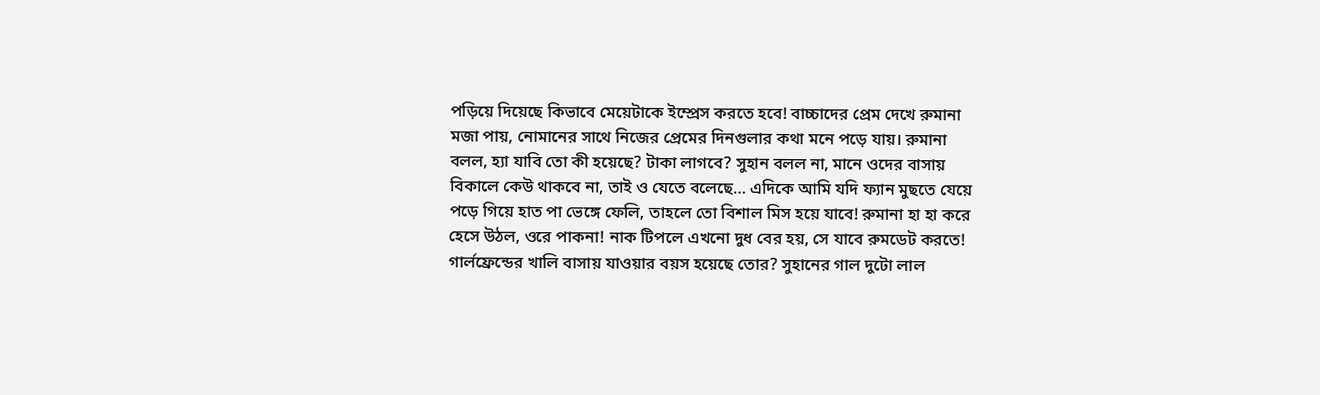পড়িয়ে দিয়েছে কিভাবে মেয়েটাকে ইম্প্রেস করতে হবে! বাচ্চাদের প্রেম দেখে রুমানা মজা পায়, নোমানের সাথে নিজের প্রেমের দিনগুলার কথা মনে পড়ে যায়। রুমানা বলল, হ্যা যাবি তো কী হয়েছে? টাকা লাগবে? সুহান বলল না, মানে ওদের বাসায় বিকালে কেউ থাকবে না, তাই ও যেতে বলেছে… এদিকে আমি যদি ফ্যান মুছতে যেয়ে পড়ে গিয়ে হাত পা ভেঙ্গে ফেলি, তাহলে তো বিশাল মিস হয়ে যাবে! রুমানা হা হা করে হেসে উঠল, ওরে পাকনা! নাক টিপলে এখনো দুধ বের হয়, সে যাবে রুমডেট করতে! গার্লফ্রেন্ডের খালি বাসায় যাওয়ার বয়স হয়েছে তোর? সুহানের গাল দুটো লাল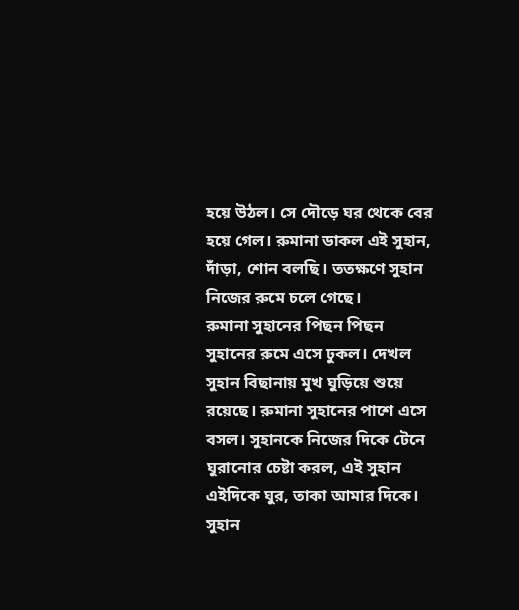হয়ে উঠল। সে দৌড়ে ঘর থেকে বের হয়ে গেল। রুমানা ডাকল এই সুহান, দাঁড়া, শোন বলছি। ততক্ষণে সুহান নিজের রুমে চলে গেছে।
রুমানা সুহানের পিছন পিছন সুহানের রুমে এসে ঢুকল। দেখল সুহান বিছানায় মুখ ঘুড়িয়ে শুয়ে রয়েছে। রুমানা সুহানের পাশে এসে বসল। সুহানকে নিজের দিকে টেনে ঘুরানোর চেষ্টা করল, এই সুহান এইদিকে ঘুর, তাকা আমার দিকে। সুহান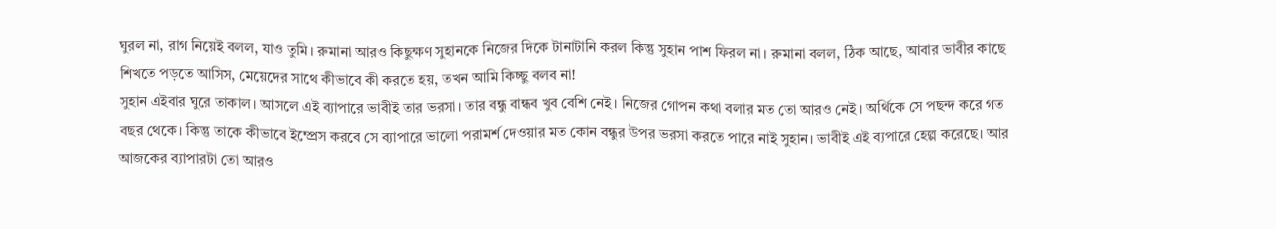ঘুরল না, রাগ নিয়েই বলল, যাও তুমি। রুমানা আরও কিছুক্ষণ সুহানকে নিজের দিকে টানাটানি করল কিন্তু সুহান পাশ ফিরল না। রুমানা বলল, ঠিক আছে, আবার ভাবীর কাছে শিখতে পড়তে আসিস, মেয়েদের সাথে কীভাবে কী করতে হয়, তখন আমি কিচ্ছু বলব না!
সুহান এইবার ঘুরে তাকাল। আসলে এই ব্যাপারে ভাবীই তার ভরসা। তার বন্ধু বান্ধব খুব বেশি নেই। নিজের গোপন কথা বলার মত তো আরও নেই। অর্থিকে সে পছন্দ করে গত বছর থেকে। কিন্তু তাকে কীভাবে ইম্প্রেস করবে সে ব্যাপারে ভালো পরামর্শ দেওয়ার মত কোন বন্ধুর উপর ভরসা করতে পারে নাই সুহান। ভাবীই এই ব্যপারে হেল্প করেছে। আর আজকের ব্যাপারটা তো আরও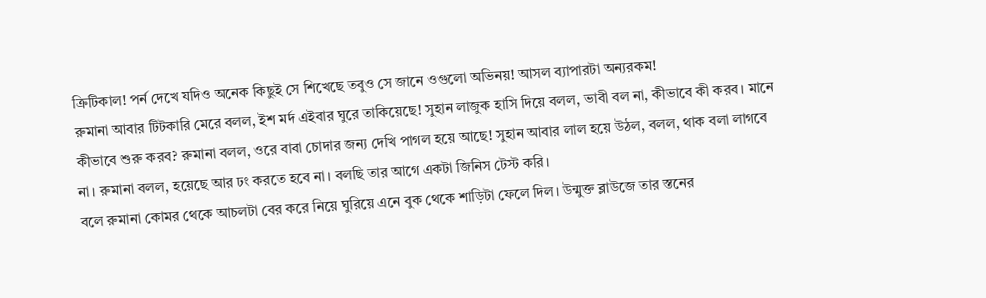ক্রিটিকাল! পর্ন দেখে যদিও অনেক কিছুই সে শিখেছে তবুও সে জানে ওগুলো অভিনয়! আসল ব্যাপারটা অন্যরকম!
রুমানা আবার টিটকারি মেরে বলল, ইশ মর্দ এইবার ঘুরে তাকিয়েছে! সুহান লাজুক হাসি দিয়ে বলল, ভাবী বল না, কীভাবে কী করব। মানে কীভাবে শুরু করব? রুমানা বলল, ওরে বাবা চোদার জন্য দেখি পাগল হয়ে আছে! সুহান আবার লাল হয়ে উঠল, বলল, থাক বলা লাগবে না। রুমানা বলল, হয়েছে আর ঢং করতে হবে না। বলছি তার আগে একটা জিনিস টেস্ট করি।
বলে রুমানা কোমর থেকে আচলটা বের করে নিয়ে ঘুরিয়ে এনে বুক থেকে শাড়িটা ফেলে দিল। উন্মুক্ত ব্লাউজে তার স্তনের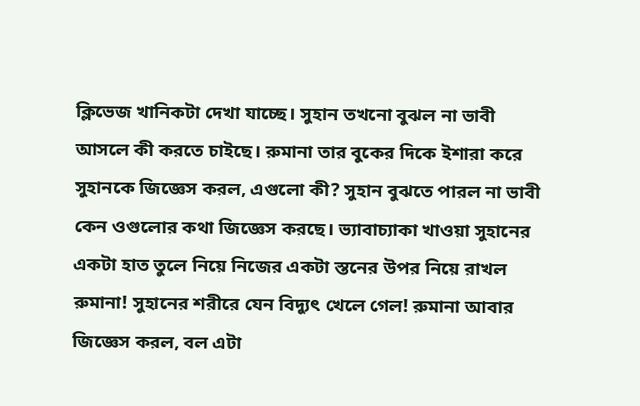ক্লিভেজ খানিকটা দেখা যাচ্ছে। সুহান তখনো বুঝল না ভাবী আসলে কী করতে চাইছে। রুমানা তার বুকের দিকে ইশারা করে সুহানকে জিজ্ঞেস করল, এগুলো কী? সুহান বুঝতে পারল না ভাবী কেন ওগুলোর কথা জিজ্ঞেস করছে। ভ্যাবাচ্যাকা খাওয়া সুহানের একটা হাত তুলে নিয়ে নিজের একটা স্তনের উপর নিয়ে রাখল রুমানা! সুহানের শরীরে যেন বিদ্যুৎ খেলে গেল! রুমানা আবার জিজ্ঞেস করল, বল এটা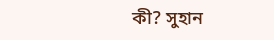কী? সুহান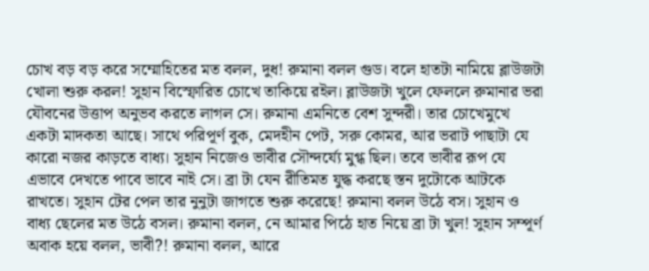চোখ বড় বড় করে সম্মোহিতের মত বলল, দুধ! রুমানা বলল গুড। বলে হাতটা নামিয়ে ব্লাউজটা খোলা শুরু করল! সুহান বিস্ফোরিত চোখে তাকিয়ে রইল। ব্লাউজটা খুলে ফেললে রুমানার ভরা যৌবনের উত্তাপ অনুভব করতে লাগল সে। রুমানা এমনিতে বেশ সুন্দরী। তার চোখেমুখে একটা মাদকতা আছে। সাথে পরিপূর্ণ বুক, মেদহীন পেট, সরু কোমর, আর ভরাট পাছাটা যে কারো নজর কাড়তে বাধ্য। সুহান নিজেও ভাবীর সৌন্দর্য্যে মুগ্ধ ছিল। তবে ভাবীর রূপ যে এভাবে দেখতে পাবে ভাবে নাই সে। ব্রা টা যেন রীতিমত যুদ্ধ করছে স্তন দুটোকে আটকে রাখতে। সুহান টের পেল তার নুনুটা জাগতে শুরু করেছে! রুমানা বলল উঠে বস। সুহান ও বাধ্য ছেলের মত উঠে বসল। রুমানা বলল, নে আমার পিঠে হাত নিয়ে ব্রা টা খুল! সুহান সম্পূর্ণ অবাক হয়ে বলল, ভাবী?! রুমানা বলল, আরে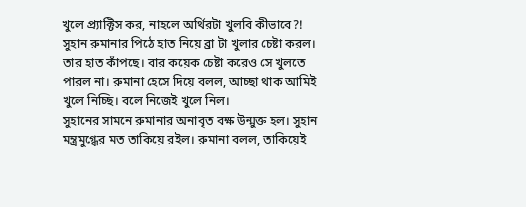খুলে প্র্যাক্টিস কর, নাহলে অর্থিরটা খুলবি কীভাবে?! সুহান রুমানার পিঠে হাত নিয়ে ব্রা টা খুলার চেষ্টা করল। তার হাত কাঁপছে। বার কয়েক চেষ্টা করেও সে খুলতে পারল না। রুমানা হেসে দিয়ে বলল, আচ্ছা থাক আমিই খুলে নিচ্ছি। বলে নিজেই খুলে নিল।
সুহানের সামনে রুমানার অনাবৃত বক্ষ উন্মুক্ত হল। সুহান মন্ত্রমুগ্ধের মত তাকিয়ে রইল। রুমানা বলল, তাকিয়েই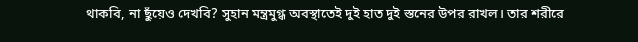থাকবি, না ছুঁয়েও দেখবি? সুহান মন্ত্রমুগ্ধ অবস্থাতেই দুই হাত দুই স্তনের উপর রাখল। তার শরীরে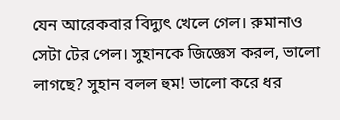যেন আরেকবার বিদ্যুৎ খেলে গেল। রুমানাও সেটা টের পেল। সুহানকে জিজ্ঞেস করল, ভালো লাগছে? সুহান বলল হুম! ভালো করে ধর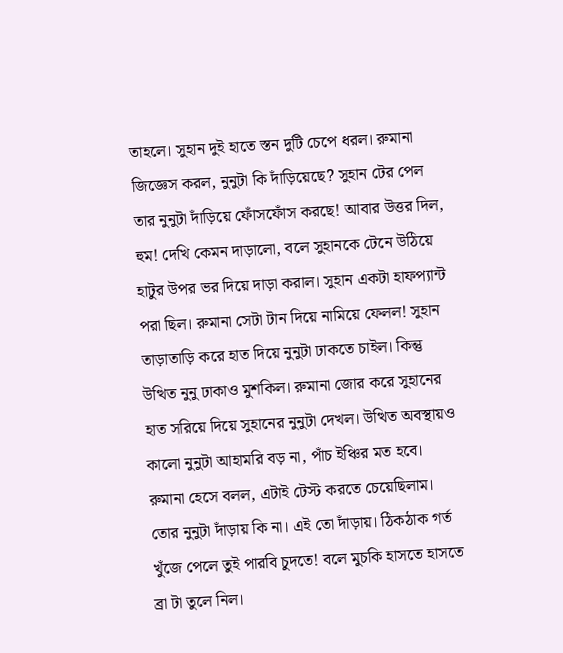তাহলে। সুহান দুই হাতে স্তন দুটি চেপে ধরল। রুমানা জিজ্ঞেস করল, নুনুটা কি দাঁড়িয়েছে? সুহান টের পেল তার নুনুটা দাঁড়িয়ে ফোঁসফোঁস করছে! আবার উত্তর দিল, হুম! দেখি কেমন দাড়ালো, বলে সুহানকে টেনে উঠিয়ে হাটুর উপর ভর দিয়ে দাড়া করাল। সুহান একটা হাফপ্যান্ট পরা ছিল। রুমানা সেটা টান দিয়ে নামিয়ে ফেলল! সুহান তাড়াতাড়ি করে হাত দিয়ে নুনুটা ঢাকতে চাইল। কিন্তু উত্থিত নুনু ঢাকাও মুশকিল। রুমানা জোর করে সুহানের হাত সরিয়ে দিয়ে সুহানের নুনুটা দেখল। উত্থিত অবস্থায়ও কালো নুনুটা আহামরি বড় না, পাঁচ ইঞ্চির মত হবে। রুমানা হেসে বলল, এটাই টেস্ট করতে চেয়েছিলাম। তোর নুনুটা দাঁড়ায় কি না। এই তো দাঁড়ায়। ঠিকঠাক গর্ত খুঁজে পেলে তুই পারবি চুদতে! বলে মুচকি হাসতে হাসতে ব্রা টা তুলে নিল।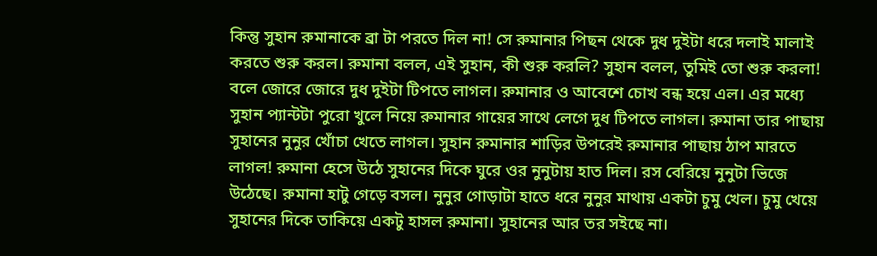কিন্তু সুহান রুমানাকে ব্রা টা পরতে দিল না! সে রুমানার পিছন থেকে দুধ দুইটা ধরে দলাই মালাই করতে শুরু করল। রুমানা বলল, এই সুহান, কী শুরু করলি? সুহান বলল, তুমিই তো শুরু করলা! বলে জোরে জোরে দুধ দুইটা টিপতে লাগল। রুমানার ও আবেশে চোখ বন্ধ হয়ে এল। এর মধ্যে সুহান প্যান্টটা পুরো খুলে নিয়ে রুমানার গায়ের সাথে লেগে দুধ টিপতে লাগল। রুমানা তার পাছায় সুহানের নুনুর খোঁচা খেতে লাগল। সুহান রুমানার শাড়ির উপরেই রুমানার পাছায় ঠাপ মারতে লাগল! রুমানা হেসে উঠে সুহানের দিকে ঘুরে ওর নুনুটায় হাত দিল। রস বেরিয়ে নুনুটা ভিজে উঠেছে। রুমানা হাটু গেড়ে বসল। নুনুর গোড়াটা হাতে ধরে নুনুর মাথায় একটা চুমু খেল। চুমু খেয়ে সুহানের দিকে তাকিয়ে একটু হাসল রুমানা। সুহানের আর তর সইছে না।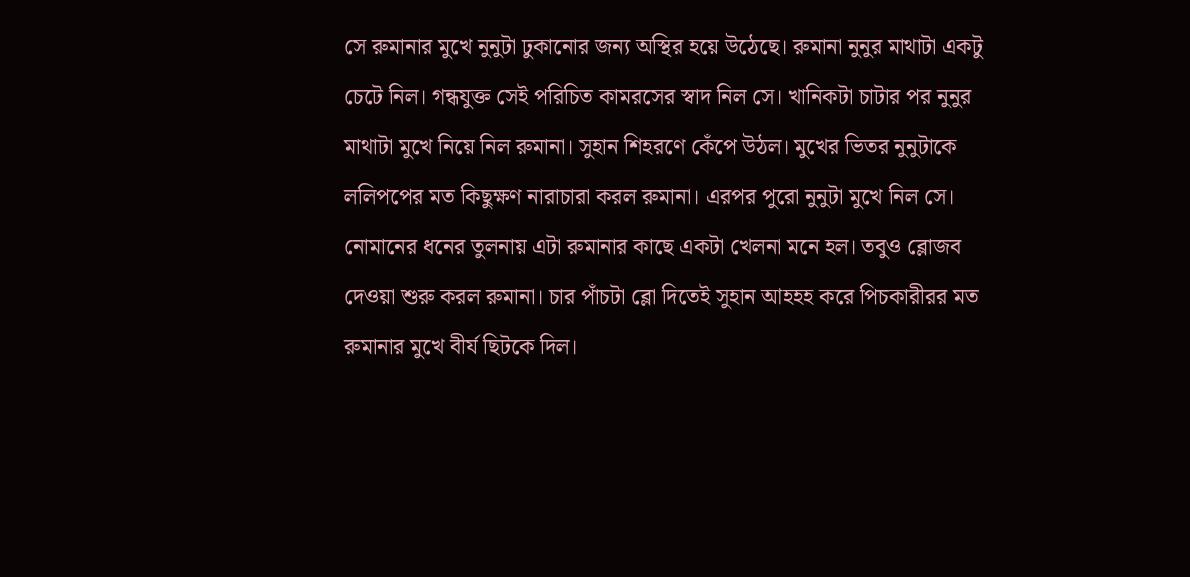সে রুমানার মুখে নুনুটা ঢুকানোর জন্য অস্থির হয়ে উঠেছে। রুমানা নুনুর মাথাটা একটু চেটে নিল। গন্ধযুক্ত সেই পরিচিত কামরসের স্বাদ নিল সে। খানিকটা চাটার পর নুনুর মাথাটা মুখে নিয়ে নিল রুমানা। সুহান শিহরণে কেঁপে উঠল। মুখের ভিতর নুনুটাকে ললিপপের মত কিছুক্ষণ নারাচারা করল রুমানা। এরপর পুরো নুনুটা মুখে নিল সে। নোমানের ধনের তুলনায় এটা রুমানার কাছে একটা খেলনা মনে হল। তবুও ব্লোজব দেওয়া শুরু করল রুমানা। চার পাঁচটা ব্লো দিতেই সুহান আহহহ করে পিচকারীরর মত রুমানার মুখে বীর্য ছিটকে দিল।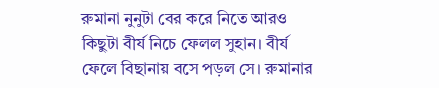রুমানা নুনুটা বের করে নিতে আরও কিছুটা বীর্য নিচে ফেলল সুহান। বীর্য ফেলে বিছানায় বসে পড়ল সে। রুমানার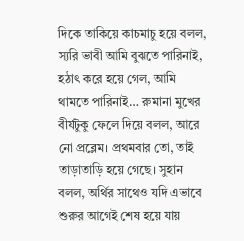দিকে তাকিয়ে কাচমাচু হয়ে বলল, স্যরি ভাবী আমি বুঝতে পারিনাই, হঠাৎ করে হয়ে গেল, আমি থামতে পারিনাই… রুমানা মুখের বীর্যটুকু ফেলে দিয়ে বলল, আরে নো প্রব্লেম। প্রথমবার তো, তাই তাড়াতাড়ি হয়ে গেছে। সুহান বলল, অর্থির সাথেও যদি এভাবে শুরুর আগেই শেষ হয়ে যায়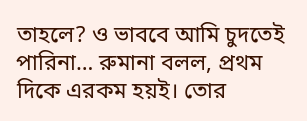তাহলে? ও ভাববে আমি চুদতেই পারিনা… রুমানা বলল, প্রথম দিকে এরকম হয়ই। তোর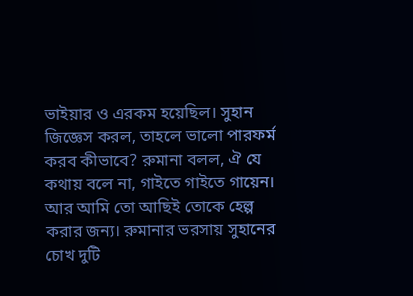ভাইয়ার ও এরকম হয়েছিল। সুহান জিজ্ঞেস করল, তাহলে ভালো পারফর্ম করব কীভাবে? রুমানা বলল, ঐ যে কথায় বলে না, গাইতে গাইতে গায়েন। আর আমি তো আছিই তোকে হেল্প করার জন্য। রুমানার ভরসায় সুহানের চোখ দুটি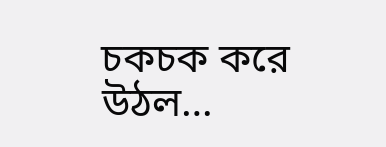চকচক করে উঠল…